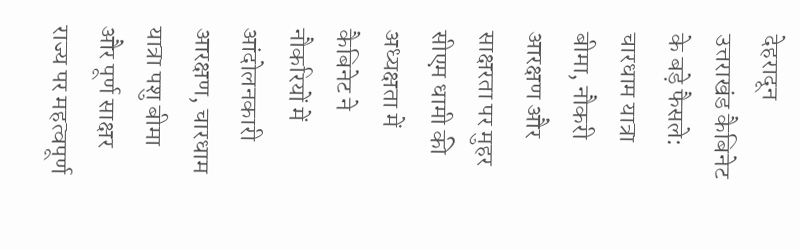देहरादून
उत्तराखंड कैबिनेट के बड़े फैसले: चारधाम यात्रा बीमा, नौकरी आरक्षण और साक्षरता पर मुहर
सीएम धामी की अध्यक्षता में कैबिनेट ने नौकरियों में आंदोलनकारी आरक्षण, चारधाम यात्रा पशु बीमा और पूर्ण साक्षर राज्य पर महत्वपूर्ण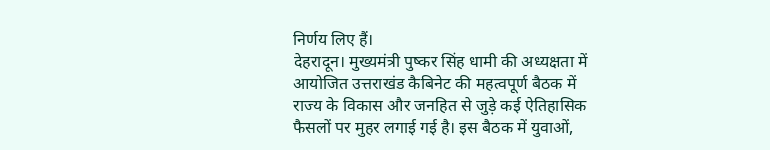निर्णय लिए हैं।
देहरादून। मुख्यमंत्री पुष्कर सिंह धामी की अध्यक्षता में आयोजित उत्तराखंड कैबिनेट की महत्वपूर्ण बैठक में राज्य के विकास और जनहित से जुड़े कई ऐतिहासिक फैसलों पर मुहर लगाई गई है। इस बैठक में युवाओं,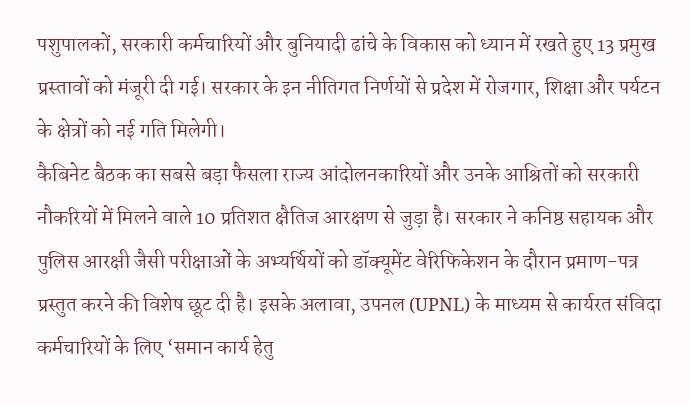पशुपालकों, सरकारी कर्मचारियों और बुनियादी ढांचे के विकास को ध्यान में रखते हुए 13 प्रमुख प्रस्तावों को मंजूरी दी गई। सरकार के इन नीतिगत निर्णयों से प्रदेश में रोजगार, शिक्षा और पर्यटन के क्षेत्रों को नई गति मिलेगी।
कैबिनेट बैठक का सबसे बड़ा फैसला राज्य आंदोलनकारियों और उनके आश्रितों को सरकारी नौकरियों में मिलने वाले 10 प्रतिशत क्षैतिज आरक्षण से जुड़ा है। सरकार ने कनिष्ठ सहायक और पुलिस आरक्षी जैसी परीक्षाओं के अभ्यर्थियों को डॉक्यूमेंट वेरिफिकेशन के दौरान प्रमाण-पत्र प्रस्तुत करने की विशेष छूट दी है। इसके अलावा, उपनल (UPNL) के माध्यम से कार्यरत संविदा कर्मचारियों के लिए ‘समान कार्य हेतु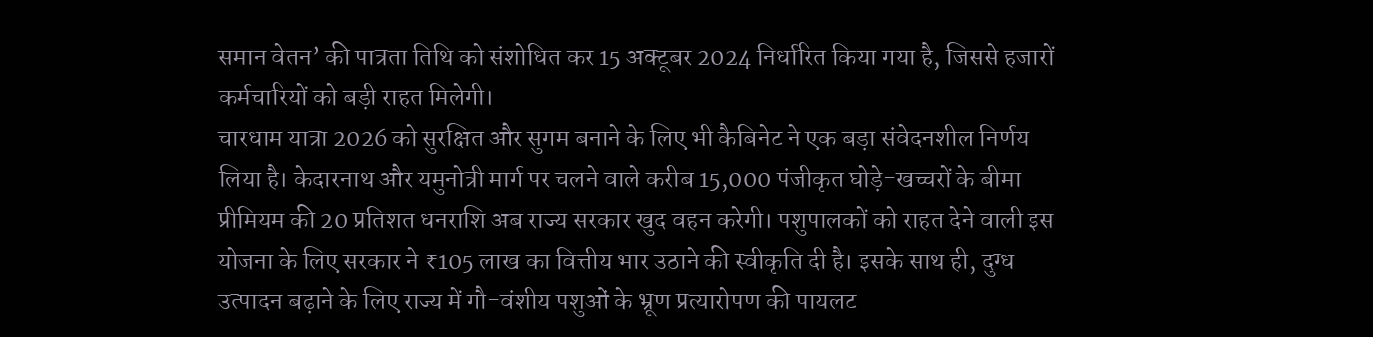समान वेतन’ की पात्रता तिथि को संशोधित कर 15 अक्टूबर 2024 निर्धारित किया गया है, जिससे हजारों कर्मचारियों को बड़ी राहत मिलेगी।
चारधाम यात्रा 2026 को सुरक्षित और सुगम बनाने के लिए भी कैबिनेट ने एक बड़ा संवेदनशील निर्णय लिया है। केदारनाथ और यमुनोत्री मार्ग पर चलने वाले करीब 15,000 पंजीकृत घोड़े-खच्चरों के बीमा प्रीमियम की 20 प्रतिशत धनराशि अब राज्य सरकार खुद वहन करेगी। पशुपालकों को राहत देने वाली इस योजना के लिए सरकार ने ₹105 लाख का वित्तीय भार उठाने की स्वीकृति दी है। इसके साथ ही, दुग्ध उत्पादन बढ़ाने के लिए राज्य में गौ-वंशीय पशुओं के भ्रूण प्रत्यारोपण की पायलट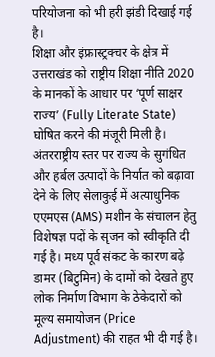परियोजना को भी हरी झंडी दिखाई गई है।
शिक्षा और इंफ्रास्ट्रक्चर के क्षेत्र में उत्तराखंड को राष्ट्रीय शिक्षा नीति 2020 के मानकों के आधार पर ‘पूर्ण साक्षर राज्य’ (Fully Literate State) घोषित करने की मंजूरी मिली है। अंतरराष्ट्रीय स्तर पर राज्य के सुगंधित और हर्बल उत्पादों के निर्यात को बढ़ावा देने के लिए सेलाकुई में अत्याधुनिक एएमएस (AMS) मशीन के संचालन हेतु विशेषज्ञ पदों के सृजन को स्वीकृति दी गई है। मध्य पूर्व संकट के कारण बढ़े डामर (बिटुमिन) के दामों को देखते हुए लोक निर्माण विभाग के ठेकेदारों को मूल्य समायोजन (Price Adjustment) की राहत भी दी गई है।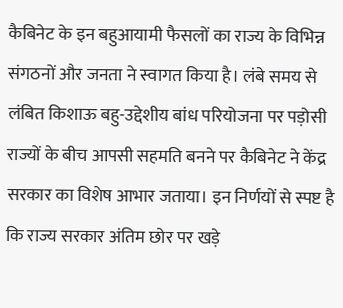कैबिनेट के इन बहुआयामी फैसलों का राज्य के विभिन्न संगठनों और जनता ने स्वागत किया है। लंबे समय से लंबित किशाऊ बहु-उद्देशीय बांध परियोजना पर पड़ोसी राज्यों के बीच आपसी सहमति बनने पर कैबिनेट ने केंद्र सरकार का विशेष आभार जताया। इन निर्णयों से स्पष्ट है कि राज्य सरकार अंतिम छोर पर खड़े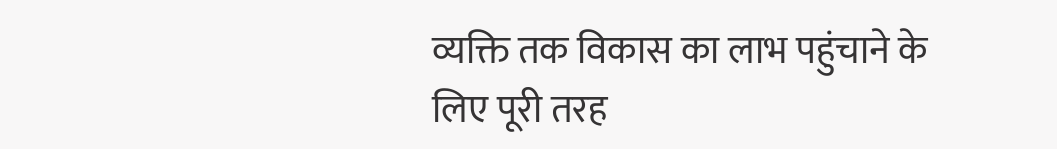व्यक्ति तक विकास का लाभ पहुंचाने के लिए पूरी तरह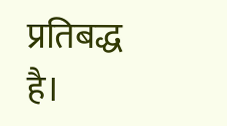प्रतिबद्ध है।